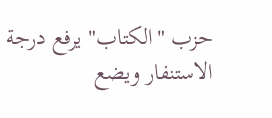حزب "الكتاب" يرفع درجة الاستنفار ويضع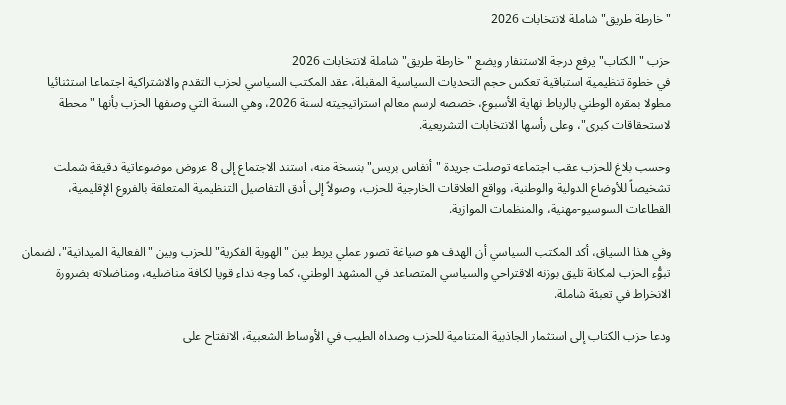"خارطة طريق" شاملة لانتخابات 2026

حزب "الكتاب" يرفع درجة الاستنفار ويضع "خارطة طريق" شاملة لانتخابات 2026
في خطوة تنظيمية استباقية تعكس حجم التحديات السياسية المقبلة، عقد المكتب السياسي لحزب التقدم والاشتراكية اجتماعا استثنائيا مطولا بمقره الوطني بالرباط نهاية الأسبوع، خصصه لرسم معالم استراتيجيته لسنة 2026، وهي السنة التي وصفها الحزب بأنها "محطة لاستحقاقات كبرى"، وعلى رأسها الانتخابات التشريعية.

وحسب بلاغ للحزب عقب اجتماعه توصلت جريدة "أنفاس بريس" بنسخة منه، استند الاجتماع إلى 8 عروض موضوعاتية دقيقة شملت تشخيصاً للأوضاع الدولية والوطنية، وواقع العلاقات الخارجية للحزب، وصولاً إلى أدق التفاصيل التنظيمية المتعلقة بالفروع الإقليمية، القطاعات السوسيو-مهنية، والمنظمات الموازية.

وفي هذا السياق، أكد المكتب السياسي أن الهدف هو صياغة تصور عملي يربط بين "الهوية الفكرية" للحزب وبين "الفعالية الميدانية"، لضمان تبوُّء الحزب لمكانة تليق بوزنه الاقتراحي والسياسي المتصاعد في المشهد الوطني، كما وجه نداء قويا لكافة مناضليه، ومناضلاته بضرورة الانخراط في تعبئة شاملة.

ودعا حزب الكتاب إلى استثمار الجاذبية المتنامية للحزب وصداه الطيب في الأوساط الشعبية، الانفتاح على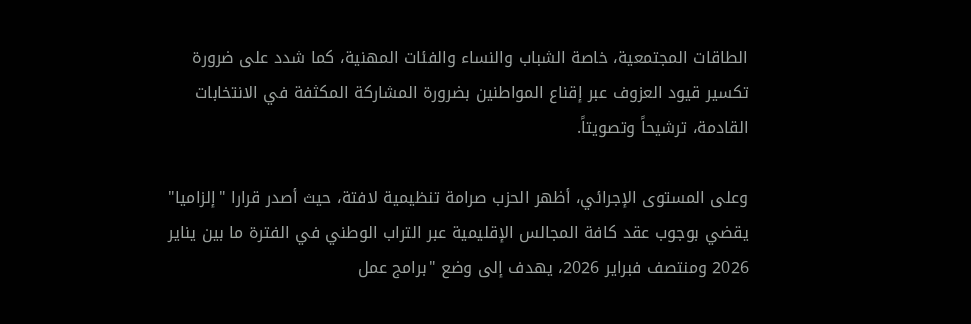الطاقات المجتمعية، خاصة الشباب والنساء والفئات المهنية، كما شدد على ضرورة تكسير قيود العزوف عبر إقناع المواطنين بضرورة المشاركة المكثفة في الانتخابات القادمة، ترشيحاً وتصويتاً.

وعلى المستوى الإجرائي، أظهر الحزب صرامة تنظيمية لافتة، حيث أصدر قرارا "إلزاميا" يقضي بوجوب عقد كافة المجالس الإقليمية عبر التراب الوطني في الفترة ما بين يناير 2026 ومنتصف فبراير 2026، يهدف إلى وضع "برامج عمل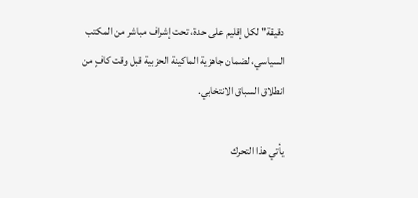دقيقة" لكل إقليم على حدة، تحت إشراف مباشر من المكتب السياسي، لضمان جاهزية الماكينة الحزبية قبل وقت كافٍ من انطلاق السباق الانتخابي.

يأتي هذا التحرك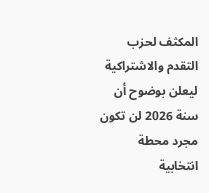المكثف لحزب التقدم والاشتراكية ليعلن بوضوح أن سنة 2026 لن تكون مجرد محطة انتخابية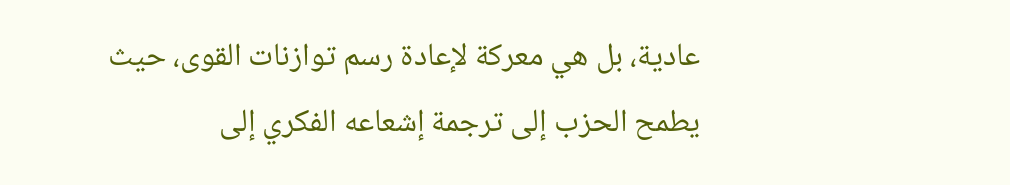عادية، بل هي معركة لإعادة رسم توازنات القوى، حيث يطمح الحزب إلى ترجمة إشعاعه الفكري إلى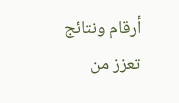أرقام ونتائج تعزز من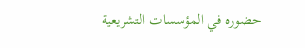حضوره في المؤسسات التشريعية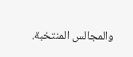والمجالس المنتخبة.